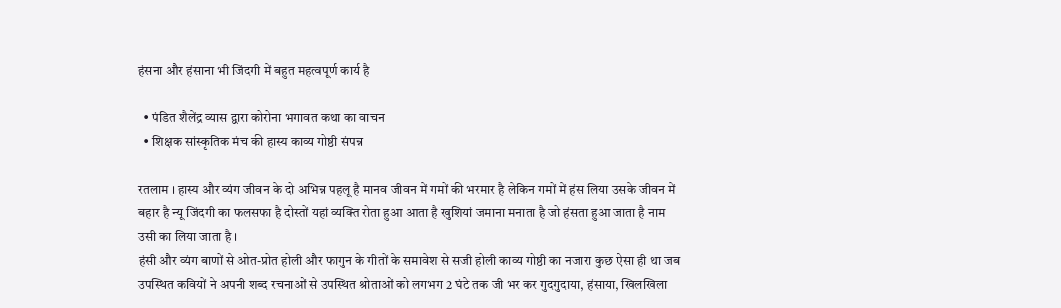हंसना और हंसाना भी जिंदगी में बहुत महत्वपूर्ण कार्य है

  • पंडित शैलेंद्र व्यास द्वारा कोरोना भगावत कथा का वाचन
  • शिक्षक सांस्कृतिक मंच की हास्य काव्य गोष्ठी संपन्न

रतलाम । हास्य और व्यंग जीवन के दो अभिन्न पहलू है मानव जीवन में गमों की भरमार है लेकिन गमों में हंस लिया उसके जीवन में बहार है न्यू जिंदगी का फलसफा है दोस्तों यहां व्यक्ति रोता हुआ आता है खुशियां जमाना मनाता है जो हंसता हुआ जाता है नाम उसी का लिया जाता है ।
हंसी और व्यंग बाणों से ओत-प्रोत होली और फागुन के गीतों के समावेश से सजी होली काव्य गोष्ठी का नजारा कुछ ऐसा ही था जब उपस्थित कवियों ने अपनी शब्द रचनाओं से उपस्थित श्रोताओं को लगभग 2 घंटे तक जी भर कर गुदगुदाया, हंसाया, खिलखिला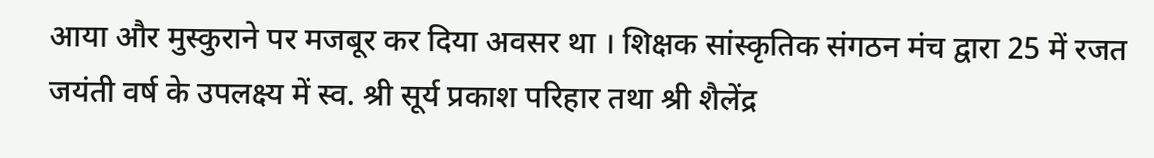आया और मुस्कुराने पर मजबूर कर दिया अवसर था । शिक्षक सांस्कृतिक संगठन मंच द्वारा 25 में रजत जयंती वर्ष के उपलक्ष्य में स्व. श्री सूर्य प्रकाश परिहार तथा श्री शैलेंद्र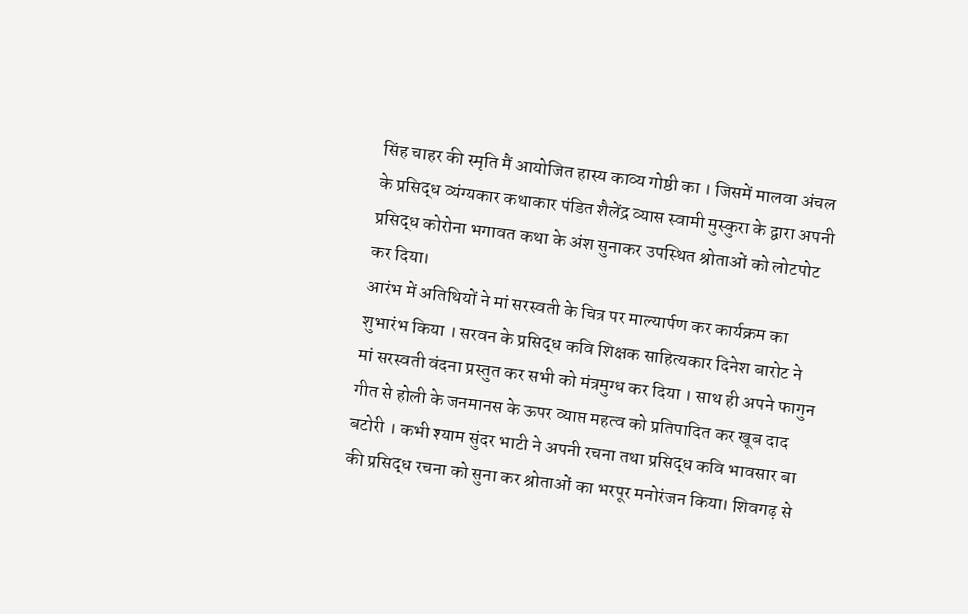सिंह चाहर की स्मृति मैं आयोजित हास्य काव्य गोष्ठी का । जिसमें मालवा अंचल के प्रसिद्ध व्यंग्यकार कथाकार पंडित शैलेंद्र व्यास स्वामी मुस्कुरा के द्वारा अपनी प्रसिद्ध कोरोना भगावत कथा के अंश सुनाकर उपस्थित श्रोताओं को लोटपोट कर दिया।
आरंभ में अतिथियों ने मां सरस्वती के चित्र पर माल्यार्पण कर कार्यक्रम का शुभारंभ किया । सरवन के प्रसिद्ध कवि शिक्षक साहित्यकार दिनेश बारोट ने मां सरस्वती वंदना प्रस्तुत कर सभी को मंत्रमुग्ध कर दिया । साथ ही अपने फागुन गीत से होली के जनमानस के ऊपर व्याप्त महत्व को प्रतिपादित कर खूब दाद बटोरी । कभी श्याम सुंदर भाटी ने अपनी रचना तथा प्रसिद्ध कवि भावसार बा की प्रसिद्ध रचना को सुना कर श्रोताओं का भरपूर मनोरंजन किया। शिवगढ़ से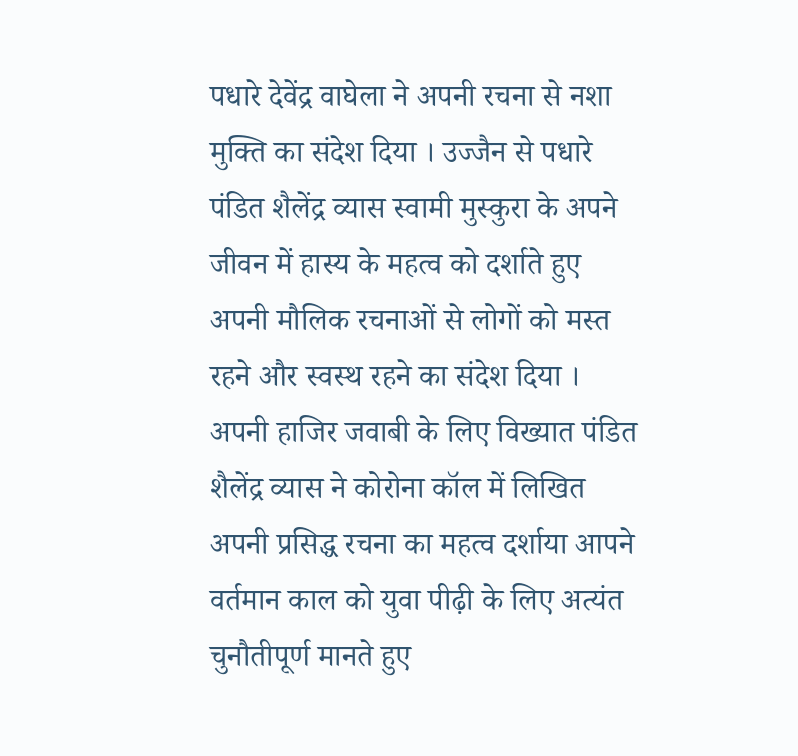पधारे देवेंद्र वाघेला ने अपनी रचना से नशा मुक्ति का संदेश दिया । उज्जैन से पधारे पंडित शैलेंद्र व्यास स्वामी मुस्कुरा के अपने जीवन में हास्य के महत्व को दर्शाते हुए अपनी मौलिक रचनाओं से लोगों को मस्त रहने और स्वस्थ रहने का संदेश दिया । अपनी हाजिर जवाबी के लिए विख्यात पंडित शैलेंद्र व्यास ने कोरोना कॉल में लिखित अपनी प्रसिद्ध रचना का महत्व दर्शाया आपने वर्तमान काल को युवा पीढ़ी के लिए अत्यंत चुनौतीपूर्ण मानते हुए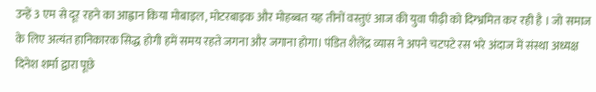उन्हें 3 एम से दूर रहने का आह्वान किया मोबाइल, मोटरबाइक और मोहब्बत यह तीनों वस्तुएं आज की युवा पीढ़ी को दिग्भ्रमित कर रही है । जो समाज के लिए अत्यंत हानिकारक सिद्ध होगी हमें समय रहते जगना और जगाना होगा। पंडित शैलेंद्र व्यास ने अपने चटपटे रस भरे अंदाज में संस्था अध्यक्ष दिनेश शर्मा द्वारा पूछे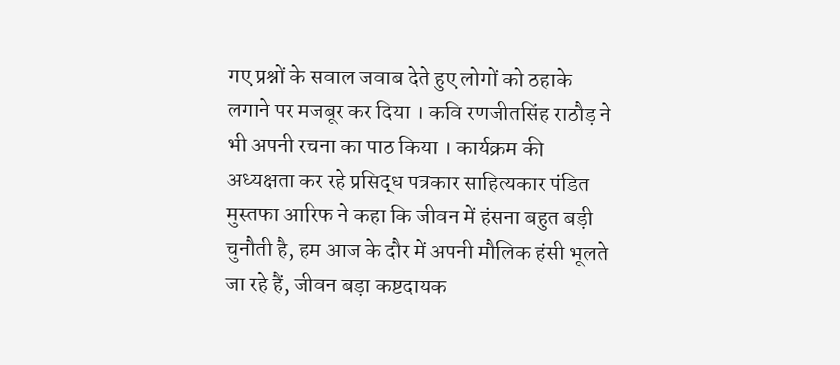गए प्रश्नों के सवाल जवाब देते हुए लोगों को ठहाके लगाने पर मजबूर कर दिया । कवि रणजीतसिंह राठौड़ ने भी अपनी रचना का पाठ किया । कार्यक्रम की अध्यक्षता कर रहे प्रसिद्ध पत्रकार साहित्यकार पंडित मुस्तफा आरिफ ने कहा कि जीवन में हंसना बहुत बड़ी चुनौती है, हम आज के दौर में अपनी मौलिक हंसी भूलते जा रहे हैं, जीवन बड़ा कष्टदायक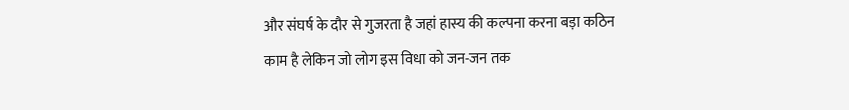और संघर्ष के दौर से गुजरता है जहां हास्य की कल्पना करना बड़ा कठिन काम है लेकिन जो लोग इस विधा को जन-जन तक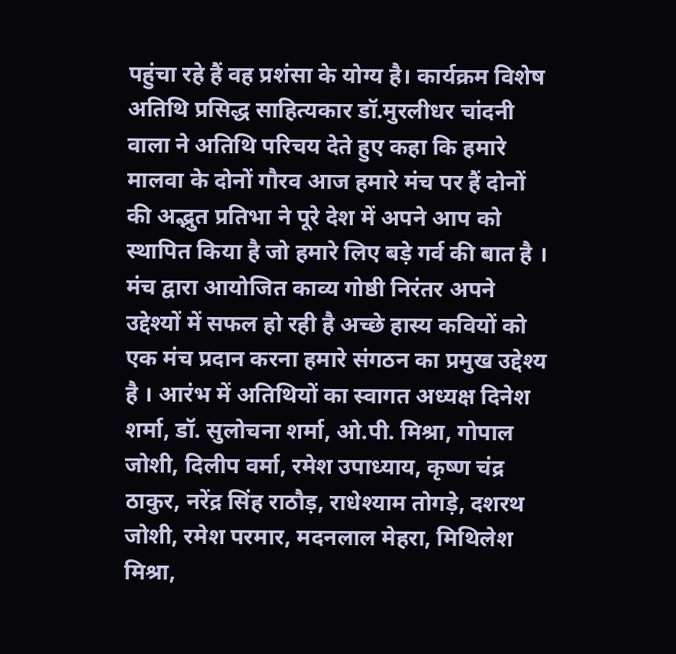पहुंचा रहे हैं वह प्रशंसा के योग्य है। कार्यक्रम विशेष अतिथि प्रसिद्ध साहित्यकार डॉ.मुरलीधर चांदनी वाला ने अतिथि परिचय देते हुए कहा कि हमारे मालवा के दोनों गौरव आज हमारे मंच पर हैं दोनों की अद्भुत प्रतिभा ने पूरे देश में अपने आप को स्थापित किया है जो हमारे लिए बड़े गर्व की बात है । मंच द्वारा आयोजित काव्य गोष्ठी निरंतर अपने उद्देश्यों में सफल हो रही है अच्छे हास्य कवियों को एक मंच प्रदान करना हमारे संगठन का प्रमुख उद्देश्य है । आरंभ में अतिथियों का स्वागत अध्यक्ष दिनेश शर्मा, डॉ. सुलोचना शर्मा, ओ.पी. मिश्रा, गोपाल जोशी, दिलीप वर्मा, रमेश उपाध्याय, कृष्ण चंद्र ठाकुर, नरेंद्र सिंह राठौड़, राधेश्याम तोगड़े, दशरथ जोशी, रमेश परमार, मदनलाल मेहरा, मिथिलेश मिश्रा,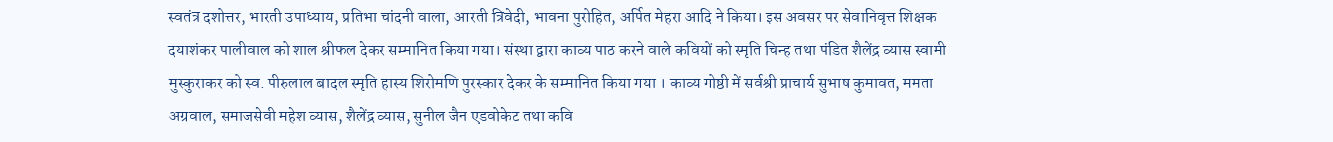स्वतंत्र दशोत्तर, भारती उपाध्याय, प्रतिभा चांदनी वाला, आरती त्रिवेदी, भावना पुरोहित, अर्पित मेहरा आदि ने किया। इस अवसर पर सेवानिवृत्त शिक्षक दयाशंकर पालीवाल को शाल श्रीफल देकर सम्मानित किया गया। संस्था द्वारा काव्य पाठ करने वाले कवियों को स्मृति चिन्ह तथा पंडित शैलेंद्र व्यास स्वामी मुस्कुराकर को स्व. पीरुलाल बादल स्मृति हास्य शिरोमणि पुरस्कार देकर के सम्मानित किया गया । काव्य गोष्ठी में सर्वश्री प्राचार्य सुभाष कुमावत, ममता अग्रवाल, समाजसेवी महेश व्यास, शैलेंद्र व्यास, सुनील जैन एडवोकेट तथा कवि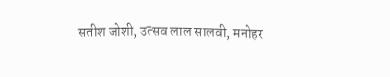सतीश जोशी, उत्सव लाल सालवी, मनोहर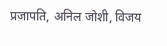प्रजापति, अनिल जोशी, विजय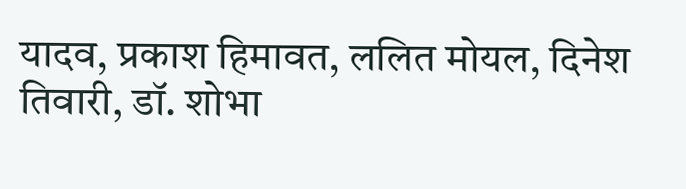यादव, प्रकाश हिमावत, ललित मोयल, दिनेश तिवारी, डॉ. शोभा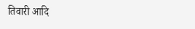तिवारी आदि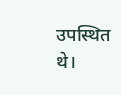उपस्थित थे।